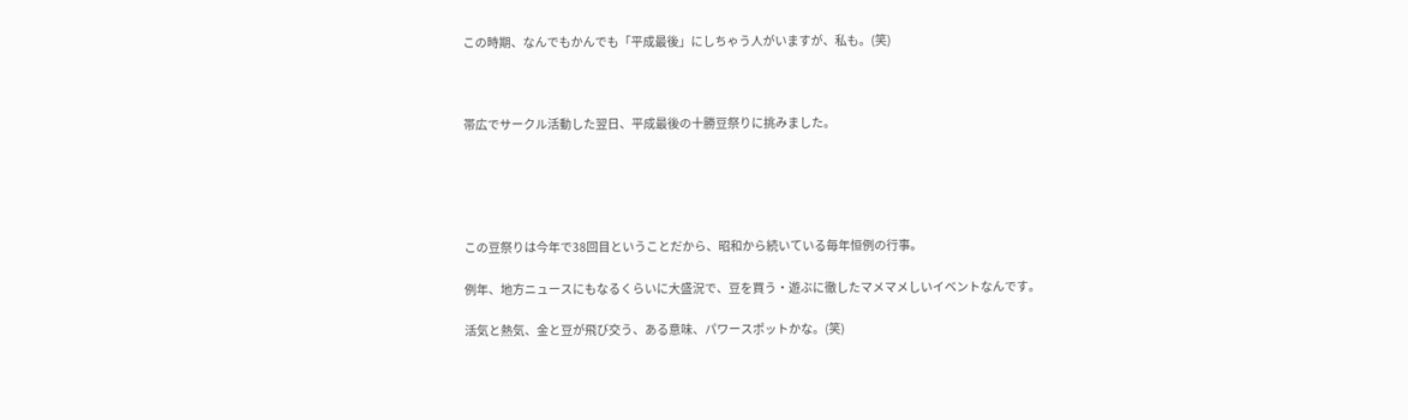この時期、なんでもかんでも「平成最後」にしちゃう人がいますが、私も。(笑)



帯広でサークル活動した翌日、平成最後の十勝豆祭りに挑みました。





この豆祭りは今年で38回目ということだから、昭和から続いている毎年恒例の行事。

例年、地方ニュースにもなるくらいに大盛況で、豆を買う・遊ぶに徹したマメマメしいイベントなんです。

活気と熱気、金と豆が飛び交う、ある意味、パワースポットかな。(笑)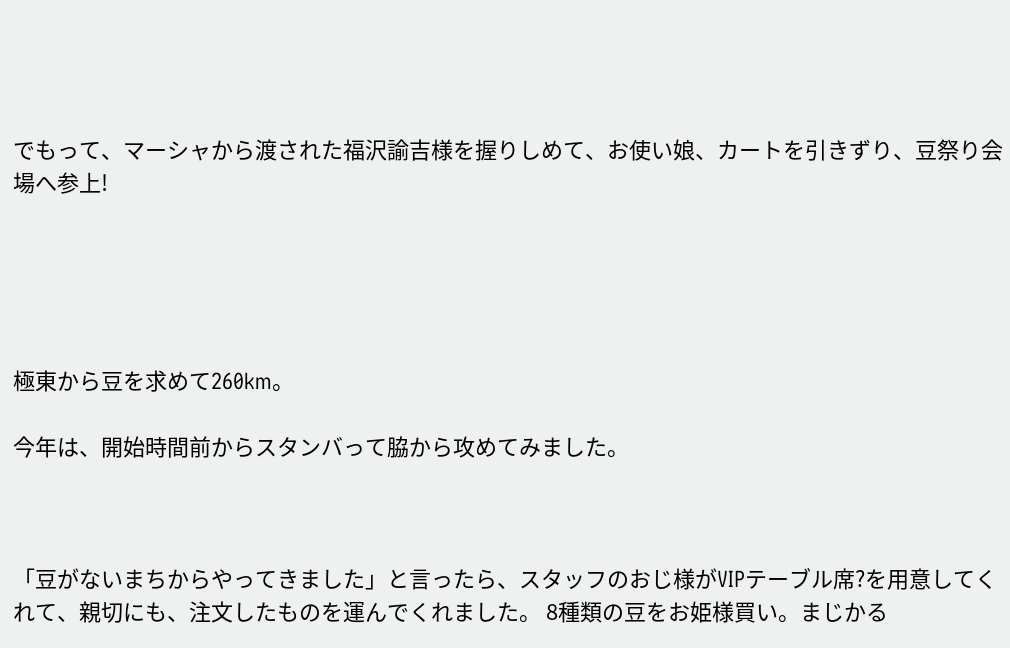でもって、マーシャから渡された福沢諭吉様を握りしめて、お使い娘、カートを引きずり、豆祭り会場へ参上!





極東から豆を求めて260km。

今年は、開始時間前からスタンバって脇から攻めてみました。



「豆がないまちからやってきました」と言ったら、スタッフのおじ様がVIPテーブル席?を用意してくれて、親切にも、注文したものを運んでくれました。 8種類の豆をお姫様買い。まじかる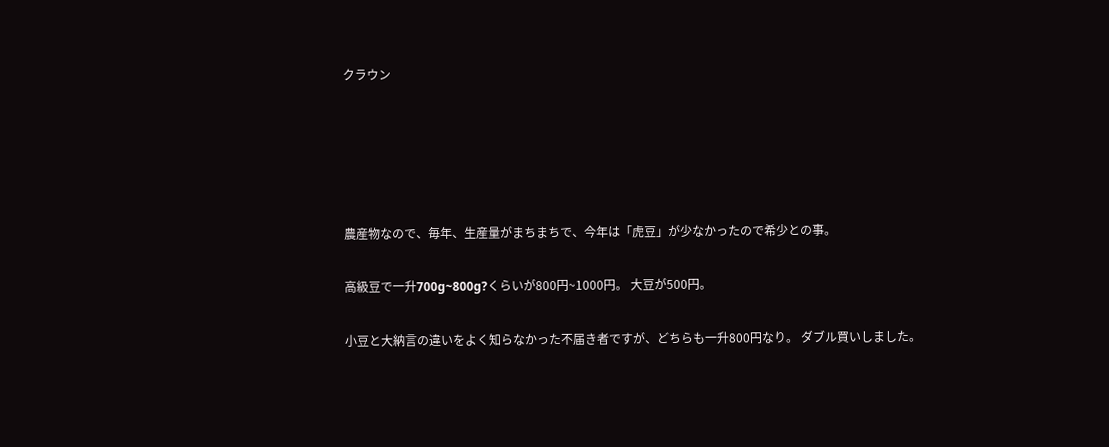クラウン





農産物なので、毎年、生産量がまちまちで、今年は「虎豆」が少なかったので希少との事。

高級豆で一升700g~800g?くらいが800円~1000円。 大豆が500円。

小豆と大納言の違いをよく知らなかった不届き者ですが、どちらも一升800円なり。 ダブル買いしました。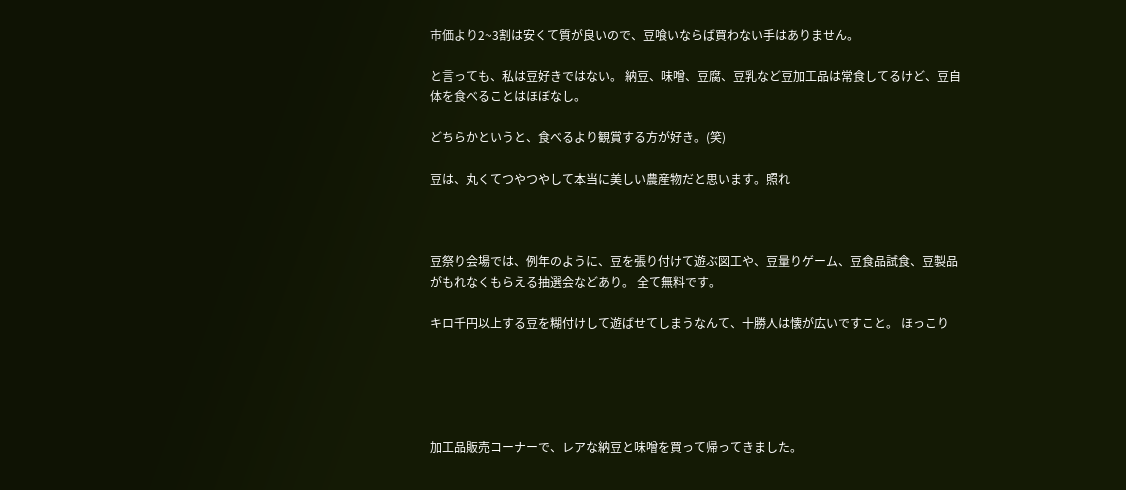市価より2~3割は安くて質が良いので、豆喰いならば買わない手はありません。

と言っても、私は豆好きではない。 納豆、味噌、豆腐、豆乳など豆加工品は常食してるけど、豆自体を食べることはほぼなし。

どちらかというと、食べるより観賞する方が好き。(笑)

豆は、丸くてつやつやして本当に美しい農産物だと思います。照れ



豆祭り会場では、例年のように、豆を張り付けて遊ぶ図工や、豆量りゲーム、豆食品試食、豆製品がもれなくもらえる抽選会などあり。 全て無料です。

キロ千円以上する豆を糊付けして遊ばせてしまうなんて、十勝人は懐が広いですこと。 ほっこり





加工品販売コーナーで、レアな納豆と味噌を買って帰ってきました。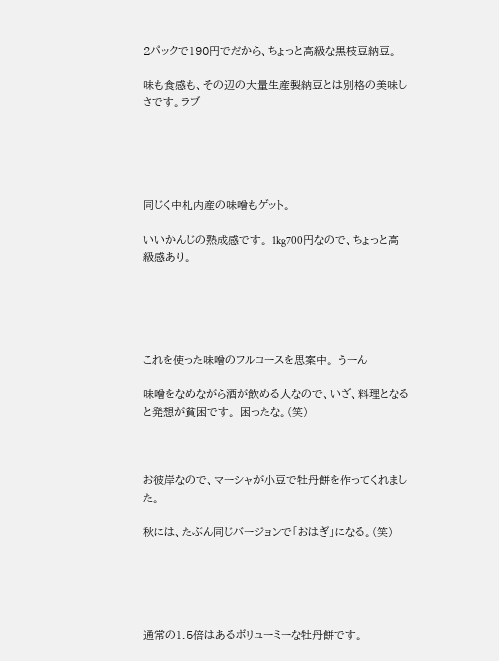2パックで190円でだから、ちょっと高級な黒枝豆納豆。

味も食感も、その辺の大量生産製納豆とは別格の美味しさです。ラブ





同じく中札内産の味噌もゲット。

いいかんじの熟成感です。 1kg700円なので、ちょっと高級感あり。





これを使った味噌のフルコースを思案中。 うーん

味噌をなめながら酒が飲める人なので、いざ、料理となると発想が貧困です。 困ったな。(笑)



お彼岸なので、マーシャが小豆で牡丹餅を作ってくれました。

秋には、たぶん同じバージョンで「おはぎ」になる。(笑)





通常の1.5倍はあるボリューミーな牡丹餅です。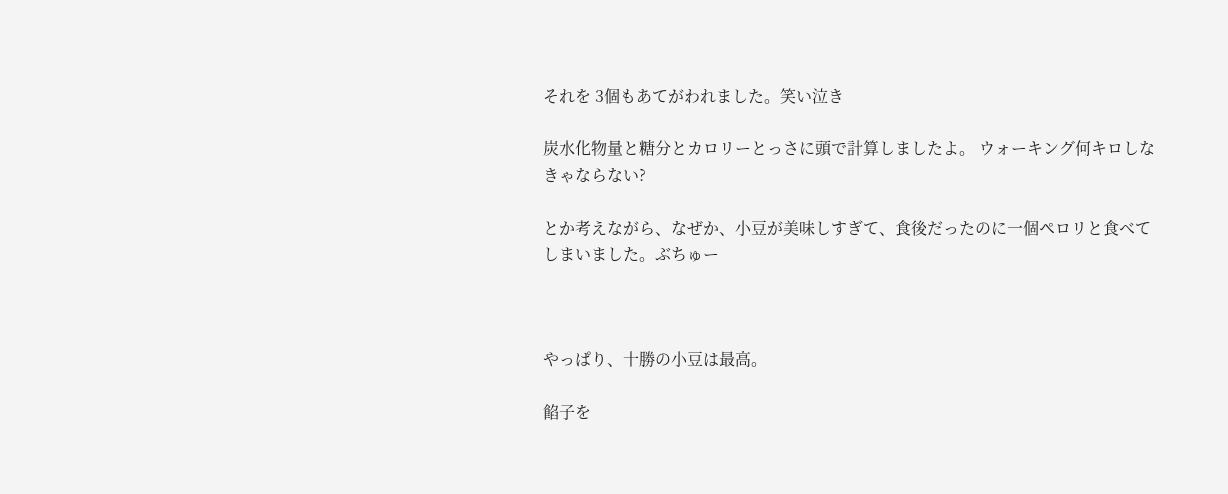それを 3個もあてがわれました。笑い泣き

炭水化物量と糖分とカロリーとっさに頭で計算しましたよ。 ウォーキング何キロしなきゃならない?

とか考えながら、なぜか、小豆が美味しすぎて、食後だったのに一個ペロリと食べてしまいました。ぶちゅー



やっぱり、十勝の小豆は最高。

餡子を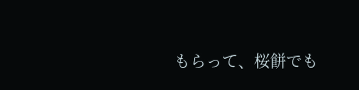もらって、桜餅でも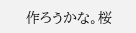作ろうかな。桜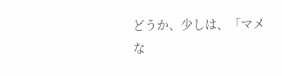どうか、少しは、「マメな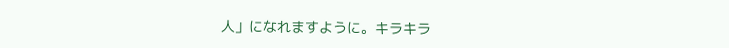人」になれますように。キラキラ